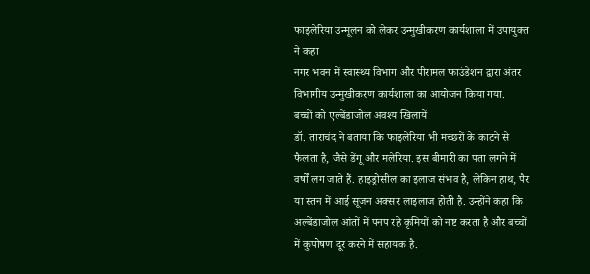फाइलेरिया उन्मूलन को लेकर उन्मुखीकरण कार्यशाला में उपायुक्त ने कहा
नगर भवन में स्वास्थ्य विभाग और पीरामल फाउंडेशन द्वारा अंतर विभागीय उन्मुखीकरण कार्यशाला का आयोजन किया गया.
बच्चों को एल्बेंडाजोल अवश्य खिलायें
डॉ. ताराचंद ने बताया कि फाइलेरिया भी मच्छरों के काटने से फैलता है, जैसे डेंगू और मलेरिया. इस बीमारी का पता लगने में वर्षों लग जाते हैं. हाइड्रोसील का इलाज संभव है, लेकिन हाथ, पैर या स्तन में आई सूजन अक्सर लाइलाज होती है. उन्होंने कहा कि अल्बेंडाजोल आंतों में पनप रहे कृमियों को नष्ट करता है और बच्चों में कुपोषण दूर करने में सहायक है.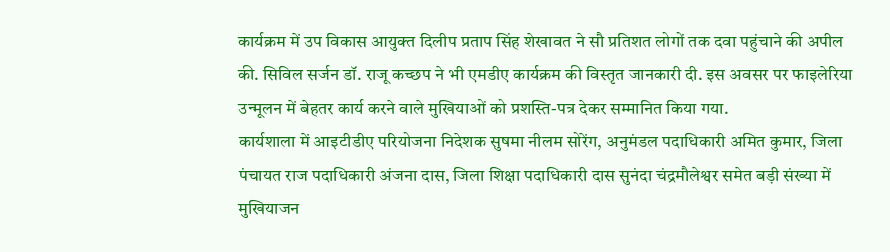कार्यक्रम में उप विकास आयुक्त दिलीप प्रताप सिंह शेखावत ने सौ प्रतिशत लोगों तक दवा पहुंचाने की अपील की. सिविल सर्जन डॉ. राजू कच्छप ने भी एमडीए कार्यक्रम की विस्तृत जानकारी दी. इस अवसर पर फाइलेरिया उन्मूलन में बेहतर कार्य करने वाले मुखियाओं को प्रशस्ति-पत्र देकर सम्मानित किया गया.
कार्यशाला में आइटीडीए परियोजना निदेशक सुषमा नीलम सोरेंग, अनुमंडल पदाधिकारी अमित कुमार, जिला पंचायत राज पदाधिकारी अंजना दास, जिला शिक्षा पदाधिकारी दास सुनंदा चंद्रमौलेश्वर समेत बड़ी संख्या में मुखियाजन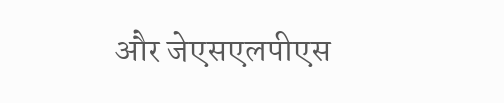और जेएसएलपीएस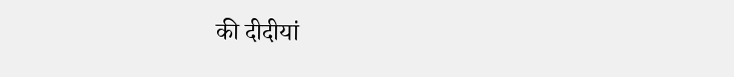की दीदीयां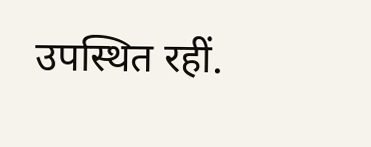उपस्थित रहीं.